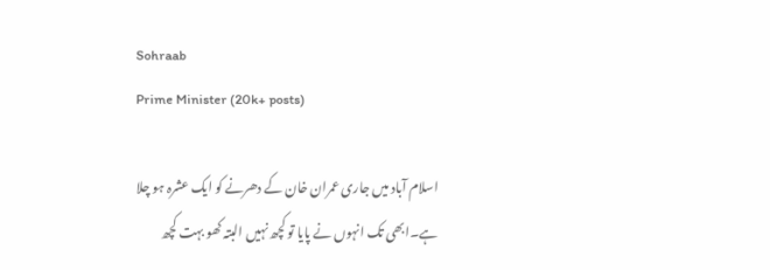Sohraab
Prime Minister (20k+ posts)

اسلام آباد میں جاری عمران خان کے دھرنے کو ایک عشرہ ہو چلا ہے۔ابھی تک انہوں نے پایا تو کچھ نہیں البتہ کھو بہت کچھ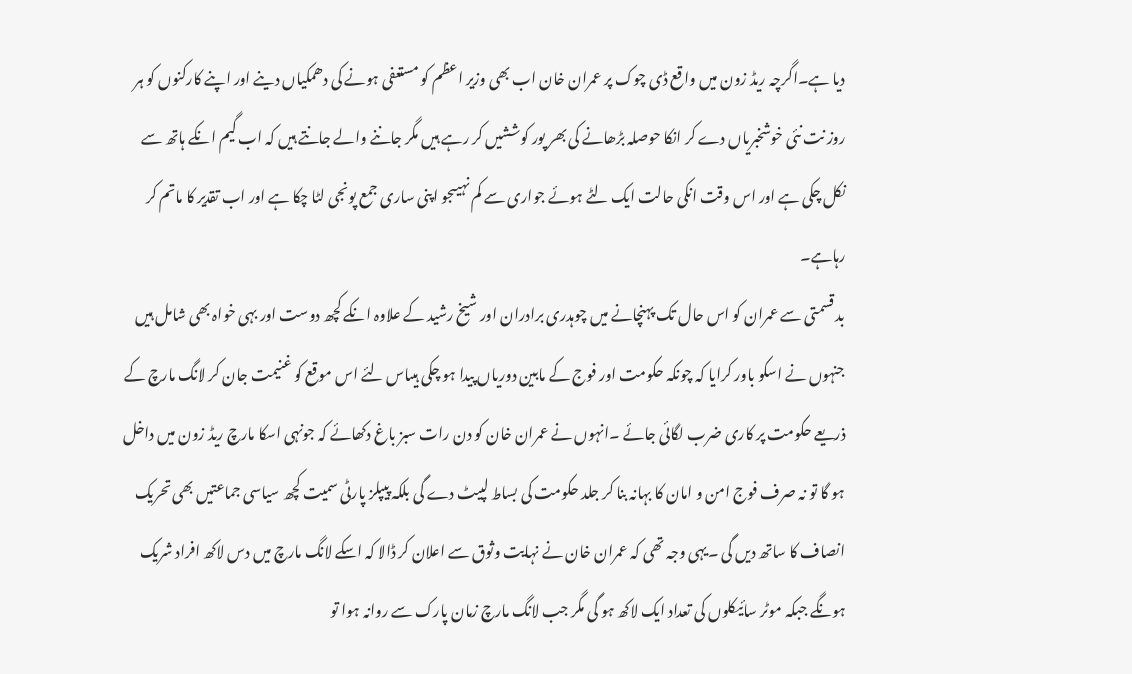دیا ہے۔اگرچہ ریڈ زون میں واقع ڈی چوک پر عمران خان اب بھی وزیر اعظم کو مستعفی ہونے کی دھمکیاں دینے اور اپنے کارکنوں کو ہر روز نت نئی خوشخبریاں دے کر انکا حوصلہ بڑھانے کی بھر پور کوششیں کر رہے ہیں مگر جاننے والے جانتے ہیں کہ اب گیم انکے ہاتھ سے نکل چکی ہے اور اس وقت انکی حالت ایک لٹے ہوئے جواری سے کم نہیںجو اپنی ساری جمع پونجی لٹا چکا ہے اور اب تقدیر کا ماتم کر رہاہے۔
بد قسمتی سے عمران کو اس حال تک پہنچانے میں چوہدری برادران اور شیخ رشید کے علاوہ انکے کچھ دوست اور بہی خواہ بھی شامل ہیں جنہوں نے اسکو باور کرایا کہ چونکہ حکومت اور فوج کے مابین دوریاں پیدا ہو چکی ہیںاس لئے اس موقع کو غنیمت جان کر لانگ مارچ کے ذریعے حکومت پر کاری ضرب لگائی جائے ۔انہوں نے عمران خان کو دن رات سبز باغ دکھائے کہ جونہی اسکا مارچ ریڈ زون میں داخل ہو گا تو نہ صرف فوج امن و امان کا بہانہ بنا کر جلد حکومت کی بساط لپیٹ دے گی بلکہ پیپلز پارٹی سمیت کچھ سیاسی جماعتیں بھی تحریک انصاف کا ساتھ دیں گی ۔یہی وجہ تھی کہ عمران خان نے نہایت وثوق سے اعلان کر ڈالا کہ اسکے لانگ مارچ میں دس لاکھ افراد شریک ہونگے جبکہ موٹر سائیکلوں کی تعداد ایک لاکھ ہو گی مگر جب لانگ مارچ زمان پارک سے روانہ ہوا تو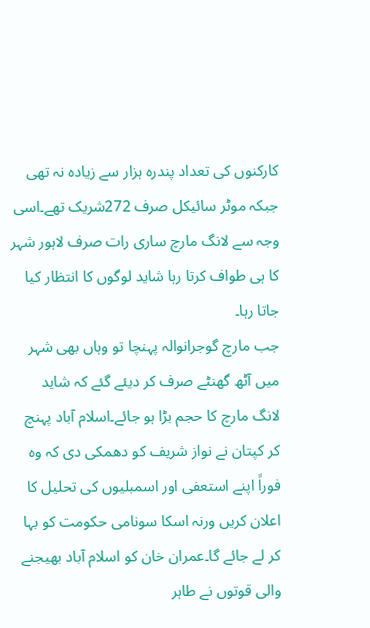کارکنوں کی تعداد پندرہ ہزار سے زیادہ نہ تھی جبکہ موٹر سائیکل صرف 272شریک تھے۔اسی وجہ سے لانگ مارچ ساری رات صرف لاہور شہر کا ہی طواف کرتا رہا شاید لوگوں کا انتظار کیا جاتا رہا۔
جب مارچ گوجرانوالہ پہنچا تو وہاں بھی شہر میں آٹھ گھنٹے صرف کر دیئے گئے کہ شاید لانگ مارچ کا حجم بڑا ہو جائے۔اسلام آباد پہنچ کر کپتان نے نواز شریف کو دھمکی دی کہ وہ فوراً اپنے استعفی اور اسمبلیوں کی تحلیل کا اعلان کریں ورنہ اسکا سونامی حکومت کو بہا کر لے جائے گا۔عمران خان کو اسلام آباد بھیجنے والی قوتوں نے طاہر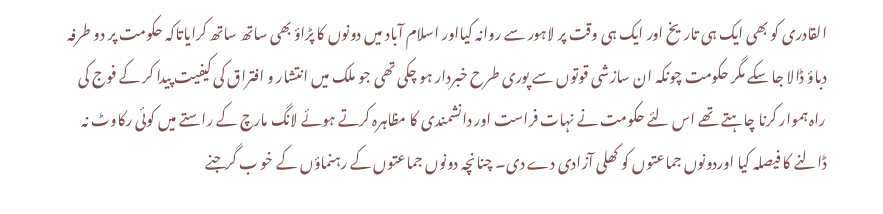القادری کو بھی ایک ہی تاریخ اور ایک ہی وقت پر لاہور سے روانہ کیااور اسلام آباد میں دونوں کا پڑاؤ بھی ساتھ ساتھ کرایاتاکہ حکومت پر دو طرفہ دباؤ ڈالا جا سکے مگر حکومت چونکہ ان سازشی قوتوں سے پوری طرح خبردار ہو چکی تھی جو ملک میں انتشار و افتراق کی کیفیت پیدا کر کے فوج کی راہ ہموار کرنا چاہتے تھے اس لئے حکومت نے نہات فراست اور دانشمندی کا مظاہرہ کرتے ہوئے لانگ مارچ کے راستے میں کوئی رکاوٹ نہ ڈالنے کا فیصلہ کیا اوردونوں جماعتوں کو کھلی آزادی دے دی۔ چنانچہ دونوں جماعتوں کے رہنماؤں کے خو ب گرجنے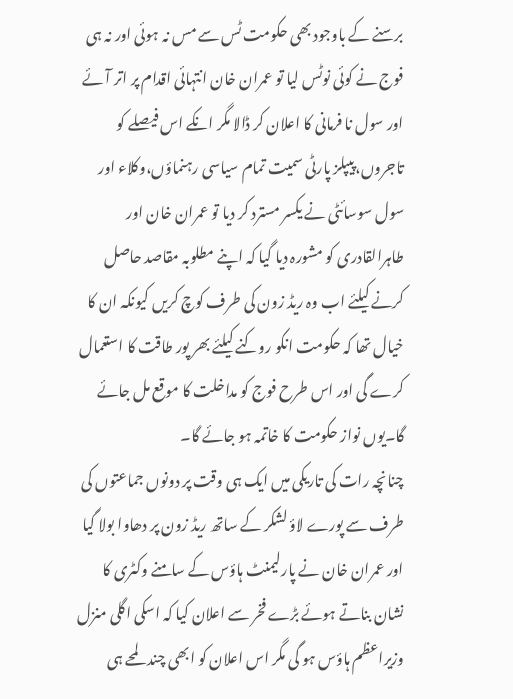برسنے کے باوجود بھی حکومت ٹس سے مس نہ ہوئی اور نہ ہی فوج نے کوئی نوٹس لیا تو عمران خان انتہائی اقدام پر اتر آئے اور سول نا فرمانی کا اعلان کر ڈالا مگر انکے اس فیصلے کو تاجروں،پیپلز پارٹی سمیت تمام سیاسی رہنماؤں،وکلاء اور سول سوسائٹی نے یکسر مسترد کر دیا تو عمران خان اور طاہرالقادری کو مشورہ دیا گیا کہ اپنے مطلوبہ مقاصد حاصل کرنے کیلئے اب وہ ریڈ زون کی طرف کوچ کریں کیونکہ ان کا خیال تھا کہ حکومت انکو روکنے کیلئے بھر پور طاقت کا استعمال کرے گی اور اس طرح فوج کو مداخلت کا موقع مل جائے گا۔یوں نواز حکومت کا خاتمہ ہو جائے گا۔
چنانچہ رات کی تاریکی میں ایک ہی وقت پر دونوں جماعتوں کی طرف سے پورے لاؤ لشکر کے ساتھ ریڈ زون پر دھاوا بولا گیا اور عمران خان نے پارلیمنٹ ہاؤس کے سامنے وکٹری کا نشان بناتے ہوئے بڑے فخر سے اعلان کیا کہ اسکی اگلی منزل وزیراعظم ہاؤس ہو گی مگر اس اعلان کو ابھی چند لمحے ہی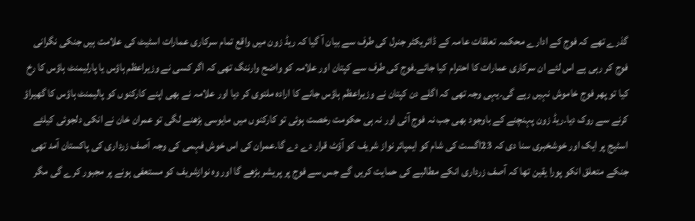گذرے تھے کہ فوج کے ادارے محکمہ تعلقات عامہ کے ڈائریکٹر جنرل کی طرف سے بیان آ گیا کہ ریڈ زون میں واقع تمام سرکاری عمارات اسٹیٹ کی علامت ہیں جنکی نگرانی فوج کر رہی ہے اس لئے ان سرکاری عمارات کا احترام کیا جائے۔فوج کی طرف سے کپتان اور علامہ کو واضح وارننگ تھی کہ اگر کسی نے وزیراعظم ہاؤس یا پارلیمنٹ ہاؤس کا رخ کیا تو پھر فوج خاموش نہیں رہے گی۔یہی وجہ تھی کہ اگلے دن کپتان نے وزیراعظم ہاؤس جانے کا ارادہ ملتوی کر دیا اور علامہ نے بھی اپنے کارکنوں کو پالیمنٹ ہاؤس کا گھیراؤ کرنے سے روک دیا۔ریڈ زون پہنچنے کے باوجود بھی جب نہ فوج آئی اور نہ ہی حکومت رخصت ہوئی تو کارکنوں میں مایوسی بڑھنے لگی تو عمران خان نے انکی دلجوئی کیلئے اسٹیج پر ایک اور خوشخبری سنا دی کہ 23اگست کی شام کو ایمپائر نواز شریف کو آؤٹ قرار دے دے گا۔عمران کی اس خوش فہمی کی وجہ آصف زرداری کی پاکستان آمد تھی جنکے متعلق انکو پورا یقین تھا کہ آصف زرداری انکے مطالبے کی حمایت کریں گے جس سے فوج پر پریشر بڑھے گا اور وہ نوازشریف کو مستعفی ہونے پر مجبور کرے گی مگر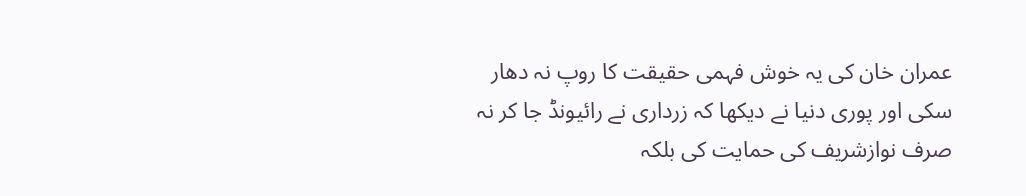عمران خان کی یہ خوش فہمی حقیقت کا روپ نہ دھار سکی اور پوری دنیا نے دیکھا کہ زرداری نے رائیونڈ جا کر نہ صرف نوازشریف کی حمایت کی بلکہ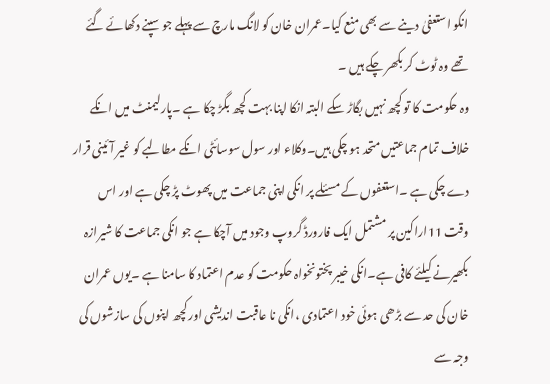انکو استعفیٰ دینے سے بھی منع کیا۔عمران خان کو لانگ مارچ سے پہلے جو سپنے دکھائے گئے تھے وہ ٹوٹ کر بکھر چکے ہیں ۔
وہ حکومت کا تو کچھ نہیں بگاڑ سکے البتہ انکا اپنا بہت کچھ بگڑ چکا ہے ۔پارلیمنٹ میں انکے خلاف تمام جماعتیں متحد ہو چکی ہیں۔وکلاء اور سول سوسائٹی انکے مطالبے کو غیر آئینی قرار دے چکی ہے ۔استعفوں کے مسئلے پر انکی اپنی جماعت میں پھوٹ پڑ چکی ہے اور اس وقت 11اراکین پر مشتمل ایک فارورڈ گروپ وجود میں آچکا ہے جو انکی جماعت کا شیرازہ بکھیرنے کیلئے کافی ہے۔انکی خیبر پختونخواہ حکومت کو عدم اعتماد کا سامنا ہے ۔یوں عمران خان کی حد سے بڑھی ہوئی خود اعتمادی ،انکی نا عاقبت اندیشی اور کچھ اپنوں کی سازشوں کی وجہ سے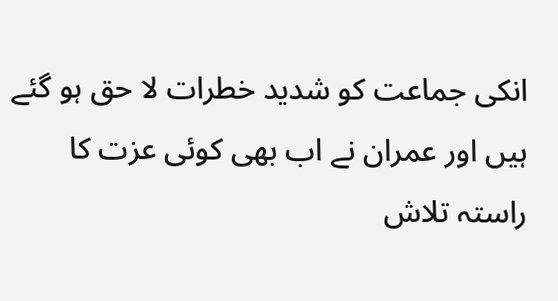انکی جماعت کو شدید خطرات لا حق ہو گئے ہیں اور عمران نے اب بھی کوئی عزت کا راستہ تلاش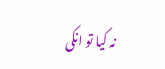نہ کیا تو انکی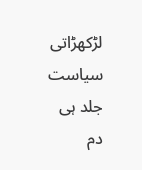لڑکھڑاتی سیاست جلد ہی دم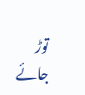توڑ جائے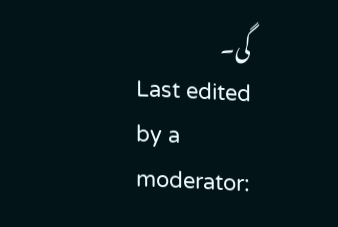گی۔
Last edited by a moderator: